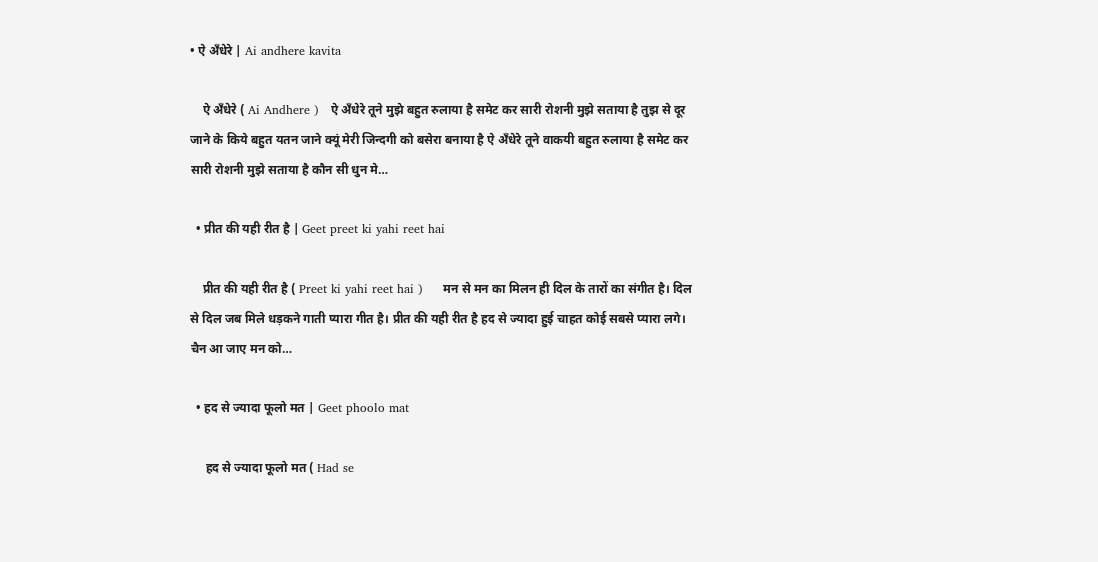• ऐ अँधेरे | Ai andhere kavita

    ऐ अँधेरे ( Ai Andhere )   ऐ अँधेरे तूने मुझे बहुत रुलाया है समेट कर सारी रोशनी मुझे सताया है तुझ से दूर जाने के किये बहुत यतन जाने क्यूं मेरी जिन्दगी को बसेरा बनाया है ऐ अँधेरे तूने वाकयी बहुत रुलाया है समेट कर सारी रोशनी मुझे सताया है कौन सी धुन मे…

  • प्रीत की यही रीत है | Geet preet ki yahi reet hai

    प्रीत की यही रीत है ( Preet ki yahi reet hai )     मन से मन का मिलन ही दिल के तारों का संगीत है। दिल से दिल जब मिले धड़कने गाती प्यारा गीत है। प्रीत की यही रीत है हद से ज्यादा हुई चाहत कोई सबसे प्यारा लगे। चैन आ जाए मन को…

  • हद से ज्यादा फूलो मत | Geet phoolo mat

     हद से ज्यादा फूलो मत ( Had se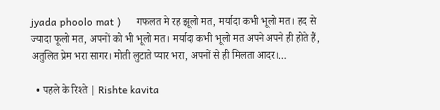jyada phoolo mat )     गफलत मे रह झूलो मत, मर्यादा कभी भूलो मत। हद से ज्यादा फूलो मत, अपनों को भी भूलो मत। मर्यादा कभी भूलो मत अपने अपने ही होते हैं, अतुलित प्रेम भरा सागर। मोती लुटाते प्यार भरा, अपनों से ही मिलता आदर।…

  • पहले के रिश्ते | Rishte kavita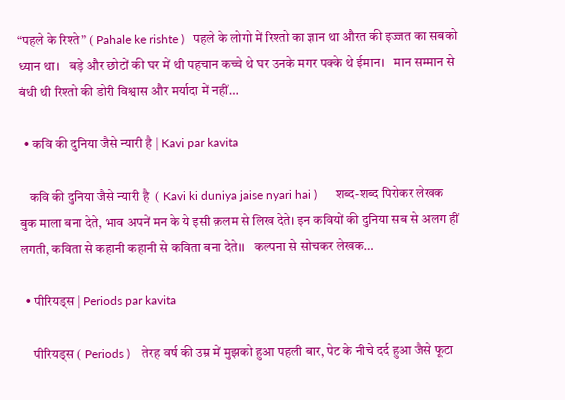“पहले के रिश्ते” ( Pahale ke rishte )   पहले के लोगो में रिश्तो का ज्ञान था औरत की इज्जत का सबको ध्यान था।   बड़े और छोटों की घर में थी पहचान कच्चे थे घर उनके मगर पक्के थे ईमान।   मान सम्मान से बंधी थी रिश्तो की डोरी विश्वास और मर्यादा में नहीं…

  • कवि की दुनिया जैसे न्यारी है | Kavi par kavita

    कवि की दुनिया जैसे न्यारी है  ( Kavi ki duniya jaise nyari hai )      शब्द-शब्द पिरोकर लेखक बुक माला बना देते, भाव अपनें मन के ये इसी क़लम से लिख देते। इन कवियों की दुनिया सब से अलग हीं लगती, कविता से कहानी कहानी से कविता बना देते।।   कल्पना से सोचकर लेखक…

  • पीरियड्स | Periods par kavita

     पीरियड्स ( Periods )    तेरह वर्ष की उम्र में मुझको हुआ पहली बार, पेट के नीचे दर्द हुआ जैसे फूटा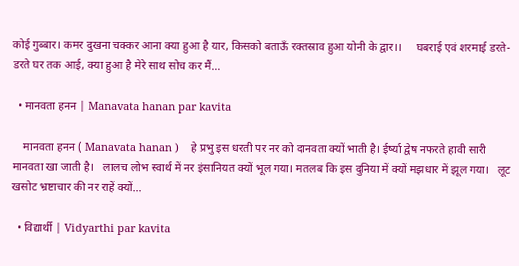कोई गुब्बार। कमर दुखना चक्कर आना क्या हुआ है यार, किसको बताऊॅं रक्तस्राव हुआ योनी के द्वार।।     घबराई एवं शरमाई डरते-डरते घर तक आई, क्या हुआ है मेरे साथ सोच कर मैं…

  • मानवता हनन | Manavata hanan par kavita

    मानवता हनन ( Manavata hanan )    हे प्रभु इस धरती पर नर को दानवता क्यों भाती है। ईर्ष्या द्वेष नफरते हावी सारी मानवता खा जाती है।   लालच लोभ स्वार्थ में नर इंसानियत क्यों भूल गया। मतलब कि इस दुनिया में क्यों मझधार में झूल गया।   लूट खसोट भ्रष्टाचार की नर राहें क्यों…

  • विद्यार्थी | Vidyarthi par kavita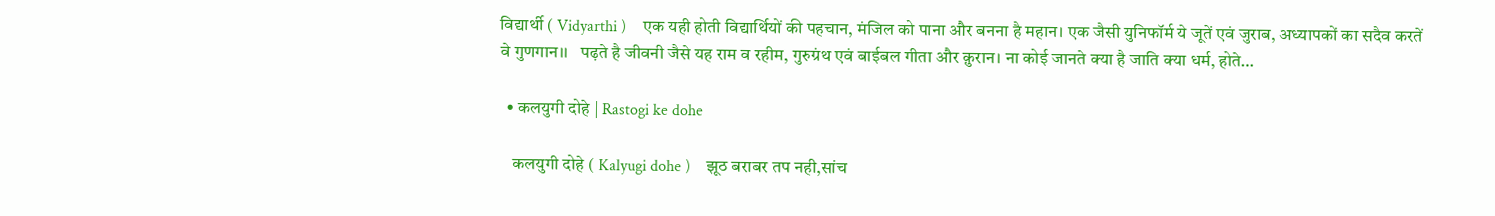विद्यार्थी ( Vidyarthi )    एक यही होती विद्यार्थियों की पहचान, मंजिल को पाना और बनना है महान। एक जैसी युनिफॉर्म ये जूतें एवं जुराब, अध्यापकों का सदैव करतें वे गुणगान।।   पढ़ते है जीवनी जैसे यह राम व रहीम, गुरुग्रंथ एवं बाईबल गीता और क़ुरान। ना कोई जानते क्या है जाति क्या धर्म, होते…

  • कलयुगी दोहे | Rastogi ke dohe

    कलयुगी दोहे ( Kalyugi dohe )    झूठ बराबर तप नही,सांच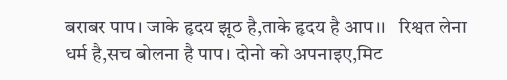बराबर पाप। जाके हृदय झूठ है,ताके हृदय है आप।।   रिश्वत लेना धर्म है,सच बोलना है पाप। दोनो को अपनाइए,मिट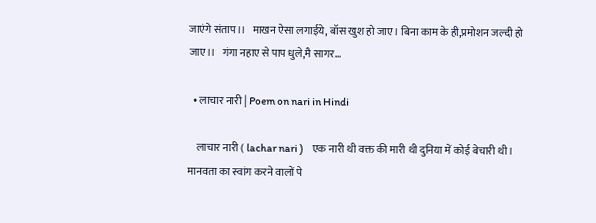जाएंगे संताप।।   माखन ऐसा लगाईये, बॉस खुश हो जाए। बिना काम के ही,प्रमोशन जल्दी हो जाए।।   गंगा नहाए से पाप धुले,मै सागर…

  • लाचार नारी | Poem on nari in Hindi

    लाचार नारी ( lachar nari )    एक नारी थी वक्त की मारी थी दुनिया में कोई बेचारी थी। मानवता का स्वांग करने वालों पे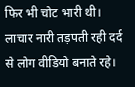फिर भी चोट भारी थी।   लाचार नारी तड़पती रही दर्द से लोग वीडियो बनाते रहे।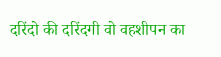दरिंदो की दरिंदगी वो वहशीपन का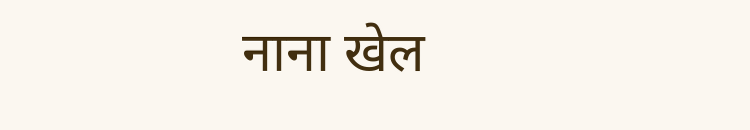नाना खेल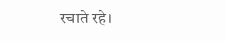रचाते रहे।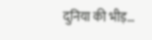दुनिया की भीड़…